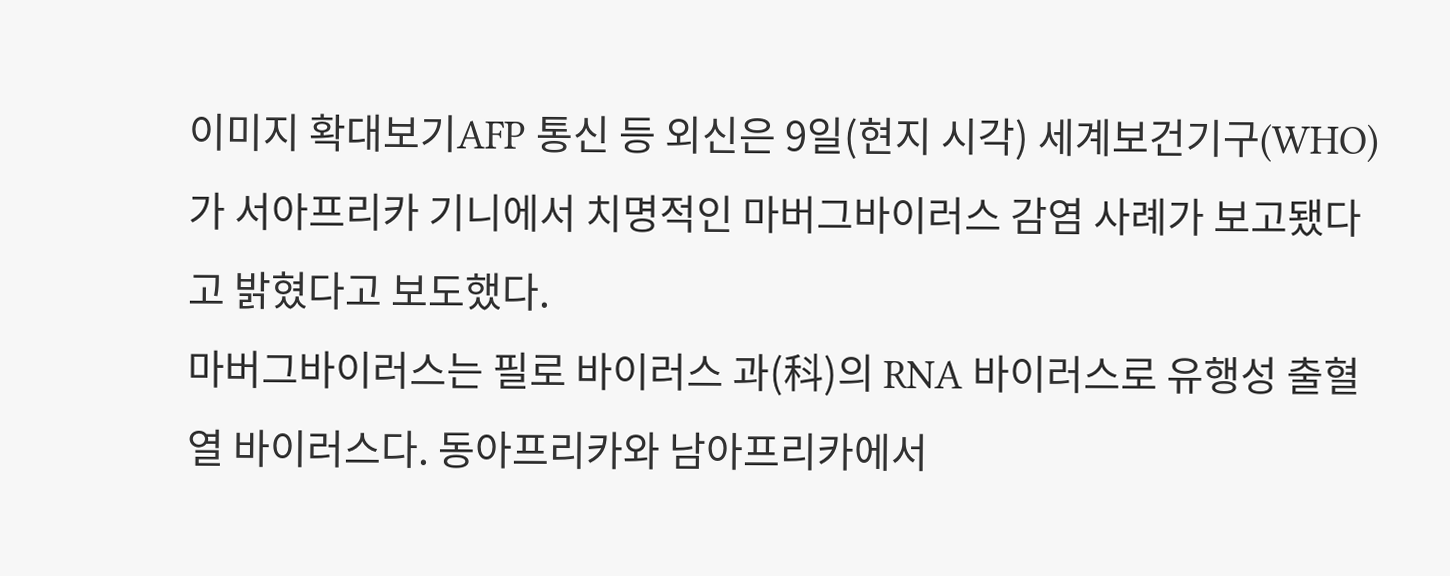이미지 확대보기AFP 통신 등 외신은 9일(현지 시각) 세계보건기구(WHO)가 서아프리카 기니에서 치명적인 마버그바이러스 감염 사례가 보고됐다고 밝혔다고 보도했다.
마버그바이러스는 필로 바이러스 과(科)의 RNA 바이러스로 유행성 출혈열 바이러스다. 동아프리카와 남아프리카에서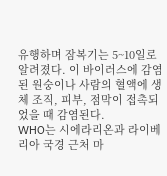유행하며 잠복기는 5~10일로 알려졌다. 이 바이러스에 감염된 원숭이나 사람의 혈액에 생체 조직, 피부, 점막이 접촉되었을 때 감염된다.
WHO는 시에라리온과 라이베리아 국경 근처 마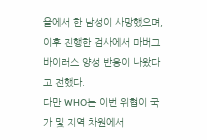을에서 한 남성이 사망했으며, 이후 진행한 검사에서 마버그바이러스 양성 반응이 나왔다고 전했다.
다만 WHO는 이번 위협이 국가 및 지역 차원에서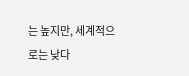는 높지만, 세계적으로는 낮다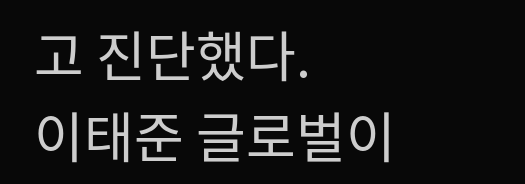고 진단했다.
이태준 글로벌이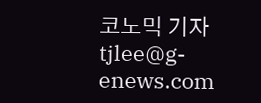코노믹 기자 tjlee@g-enews.com